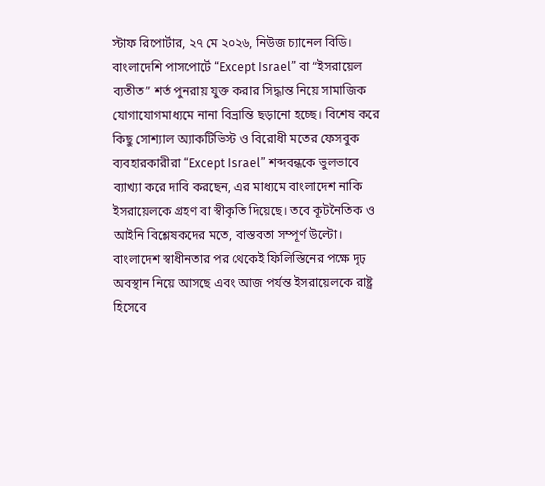স্টাফ রিপোর্টার, ২৭ মে ২০২৬, নিউজ চ্যানেল বিডি।
বাংলাদেশি পাসপোর্টে “Except Israel” বা “ইসরায়েল ব্যতীত” শর্ত পুনরায় যুক্ত করার সিদ্ধান্ত নিয়ে সামাজিক যোগাযোগমাধ্যমে নানা বিভ্রান্তি ছড়ানো হচ্ছে। বিশেষ করে কিছু সোশ্যাল অ্যাকটিভিস্ট ও বিরোধী মতের ফেসবুক ব্যবহারকারীরা “Except Israel” শব্দবন্ধকে ভুলভাবে ব্যাখ্যা করে দাবি করছেন, এর মাধ্যমে বাংলাদেশ নাকি ইসরায়েলকে গ্রহণ বা স্বীকৃতি দিয়েছে। তবে কূটনৈতিক ও আইনি বিশ্লেষকদের মতে, বাস্তবতা সম্পূর্ণ উল্টো।
বাংলাদেশ স্বাধীনতার পর থেকেই ফিলিস্তিনের পক্ষে দৃঢ় অবস্থান নিয়ে আসছে এবং আজ পর্যন্ত ইসরায়েলকে রাষ্ট্র হিসেবে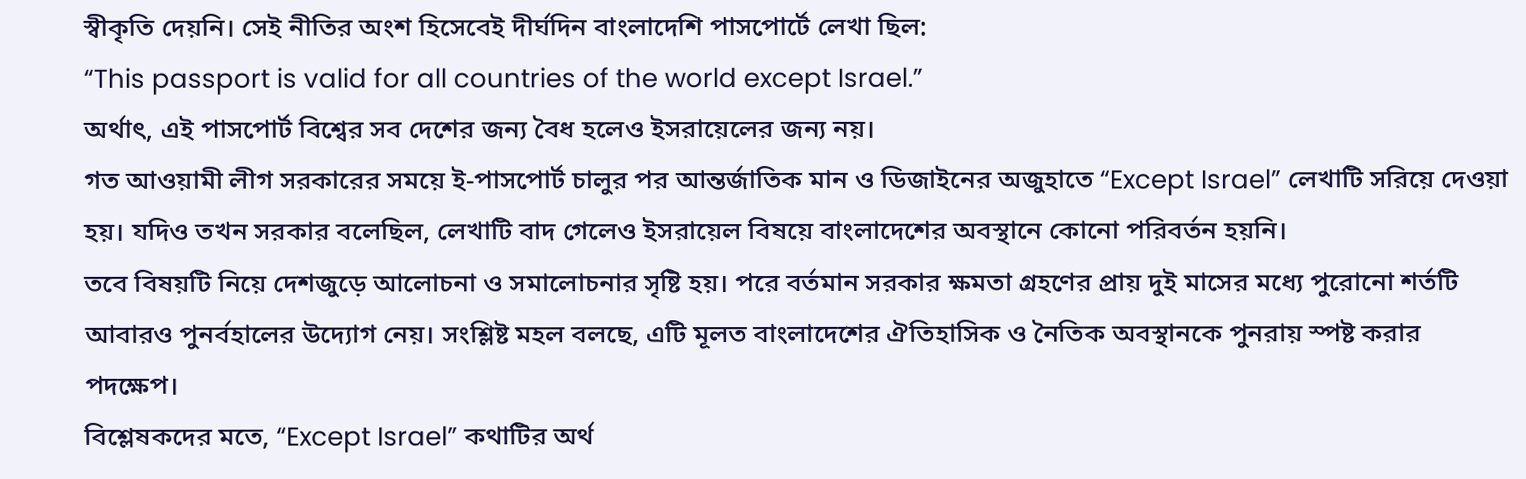স্বীকৃতি দেয়নি। সেই নীতির অংশ হিসেবেই দীর্ঘদিন বাংলাদেশি পাসপোর্টে লেখা ছিল:
“This passport is valid for all countries of the world except Israel.”
অর্থাৎ, এই পাসপোর্ট বিশ্বের সব দেশের জন্য বৈধ হলেও ইসরায়েলের জন্য নয়।
গত আওয়ামী লীগ সরকারের সময়ে ই-পাসপোর্ট চালুর পর আন্তর্জাতিক মান ও ডিজাইনের অজুহাতে “Except Israel” লেখাটি সরিয়ে দেওয়া হয়। যদিও তখন সরকার বলেছিল, লেখাটি বাদ গেলেও ইসরায়েল বিষয়ে বাংলাদেশের অবস্থানে কোনো পরিবর্তন হয়নি।
তবে বিষয়টি নিয়ে দেশজুড়ে আলোচনা ও সমালোচনার সৃষ্টি হয়। পরে বর্তমান সরকার ক্ষমতা গ্রহণের প্রায় দুই মাসের মধ্যে পুরোনো শর্তটি আবারও পুনর্বহালের উদ্যোগ নেয়। সংশ্লিষ্ট মহল বলছে, এটি মূলত বাংলাদেশের ঐতিহাসিক ও নৈতিক অবস্থানকে পুনরায় স্পষ্ট করার পদক্ষেপ।
বিশ্লেষকদের মতে, “Except Israel” কথাটির অর্থ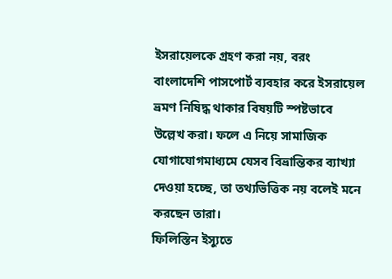ইসরায়েলকে গ্রহণ করা নয়, বরং বাংলাদেশি পাসপোর্ট ব্যবহার করে ইসরায়েল ভ্রমণ নিষিদ্ধ থাকার বিষয়টি স্পষ্টভাবে উল্লেখ করা। ফলে এ নিয়ে সামাজিক যোগাযোগমাধ্যমে যেসব বিভ্রান্তিকর ব্যাখ্যা দেওয়া হচ্ছে, তা তথ্যভিত্তিক নয় বলেই মনে করছেন তারা।
ফিলিস্তিন ইস্যুতে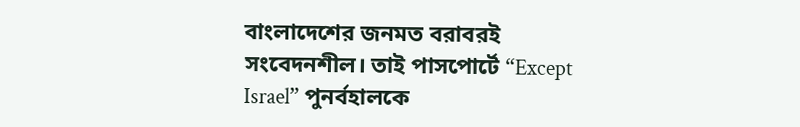বাংলাদেশের জনমত বরাবরই সংবেদনশীল। তাই পাসপোর্টে “Except Israel” পুনর্বহালকে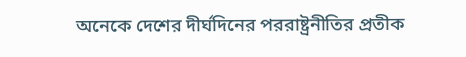অনেকে দেশের দীর্ঘদিনের পররাষ্ট্রনীতির প্রতীক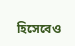হিসেবেও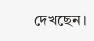দেখছেন।